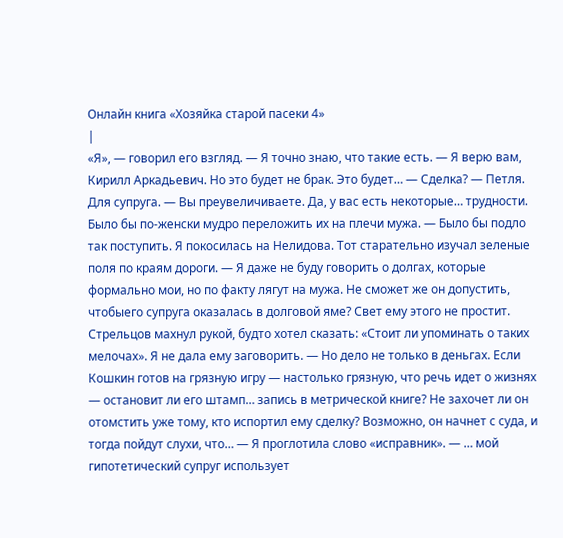Онлайн книга «Хозяйка старой пасеки 4»
|
«Я», — говорил его взгляд. — Я точно знаю, что такие есть. — Я верю вам, Кирилл Аркадьевич. Но это будет не брак. Это будет… — Сделка? — Петля. Для супруга. — Вы преувеличиваете. Да, у вас есть некоторые… трудности. Было бы по-женски мудро переложить их на плечи мужа. — Было бы подло так поступить. Я покосилась на Нелидова. Тот старательно изучал зеленые поля по краям дороги. — Я даже не буду говорить о долгах, которые формально мои, но по факту лягут на мужа. Не сможет же он допустить, чтобыего супруга оказалась в долговой яме? Свет ему этого не простит. Стрельцов махнул рукой, будто хотел сказать: «Стоит ли упоминать о таких мелочах». Я не дала ему заговорить. — Но дело не только в деньгах. Если Кошкин готов на грязную игру — настолько грязную, что речь идет о жизнях — остановит ли его штамп… запись в метрической книге? Не захочет ли он отомстить уже тому, кто испортил ему сделку? Возможно, он начнет с суда, и тогда пойдут слухи, что… — Я проглотила слово «исправник». — … мой гипотетический супруг использует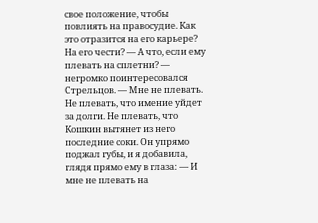свое положение, чтобы повлиять на правосудие. Как это отразится на его карьере? На его чести? — А что, если ему плевать на сплетни? — негромко поинтересовался Стрельцов. — Мне не плевать. Не плевать, что имение уйдет за долги. Не плевать, что Кошкин вытянет из него последние соки. Он упрямо поджал губы, и я добавила, глядя прямо ему в глаза: — И мне не плевать на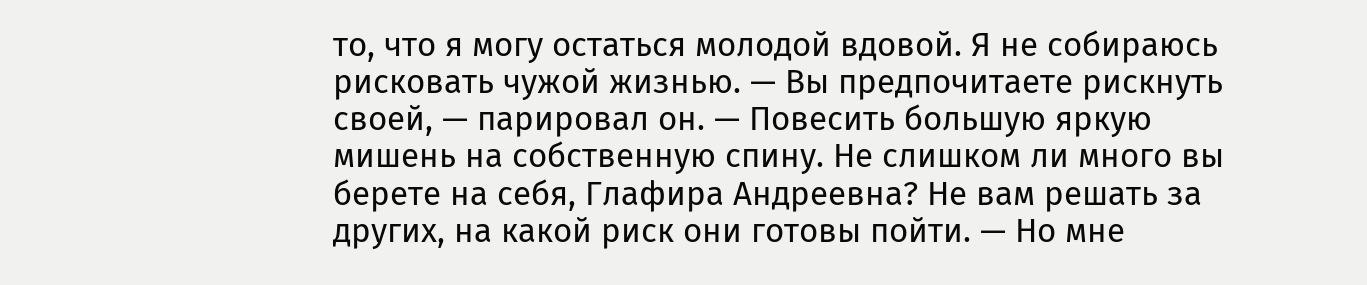то, что я могу остаться молодой вдовой. Я не собираюсь рисковать чужой жизнью. — Вы предпочитаете рискнуть своей, — парировал он. — Повесить большую яркую мишень на собственную спину. Не слишком ли много вы берете на себя, Глафира Андреевна? Не вам решать за других, на какой риск они готовы пойти. — Но мне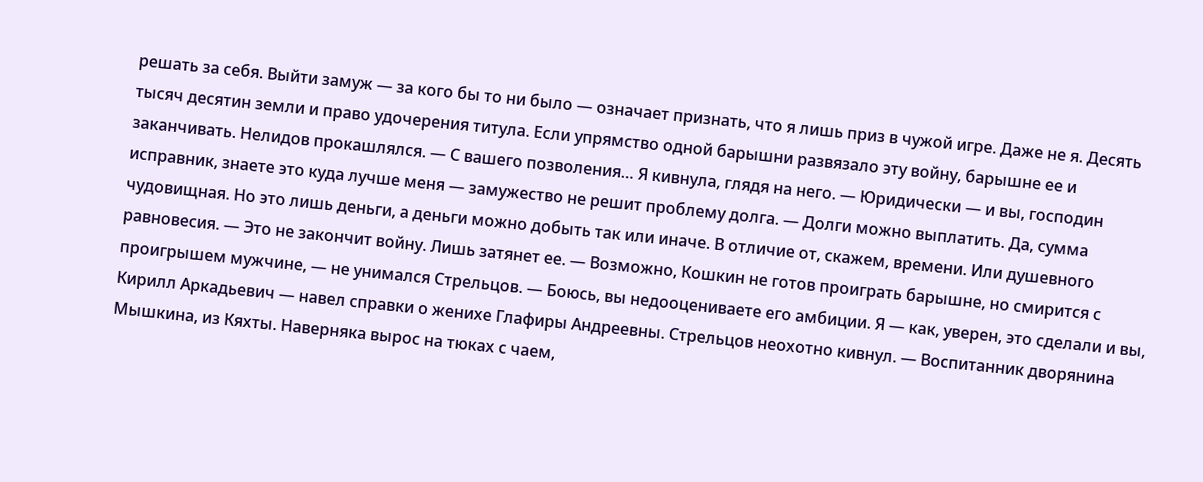решать за себя. Выйти замуж — за кого бы то ни было — означает признать, что я лишь приз в чужой игре. Даже не я. Десять тысяч десятин земли и право удочерения титула. Если упрямство одной барышни развязало эту войну, барышне ее и заканчивать. Нелидов прокашлялся. — С вашего позволения… Я кивнула, глядя на него. — Юридически — и вы, господин исправник, знаете это куда лучше меня — замужество не решит проблему долга. — Долги можно выплатить. Да, сумма чудовищная. Но это лишь деньги, а деньги можно добыть так или иначе. В отличие от, скажем, времени. Или душевного равновесия. — Это не закончит войну. Лишь затянет ее. — Возможно, Кошкин не готов проиграть барышне, но смирится с проигрышем мужчине, — не унимался Стрельцов. — Боюсь, вы недооцениваете его амбиции. Я — как, уверен, это сделали и вы, Кирилл Аркадьевич — навел справки о женихе Глафиры Андреевны. Стрельцов неохотно кивнул. — Воспитанник дворянина Мышкина, из Кяхты. Наверняка вырос на тюках с чаем,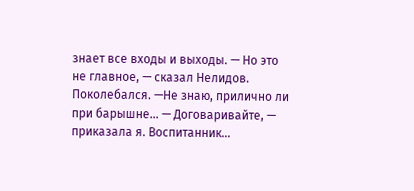знает все входы и выходы. — Но это не главное, — сказал Нелидов. Поколебался. —Не знаю, прилично ли при барышне… — Договаривайте, — приказала я. Воспитанник…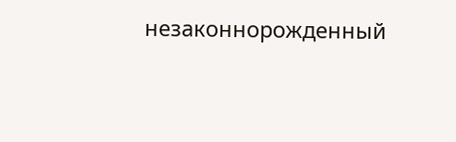незаконнорожденный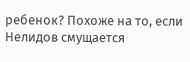ребенок? Похоже на то, если Нелидов смущается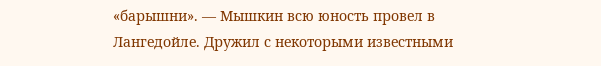«барышни». — Мышкин всю юность провел в Лангедойле. Дружил с некоторыми известными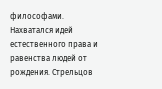философами. Нахватался идей естественного права и равенства людей от рождения. Стрельцов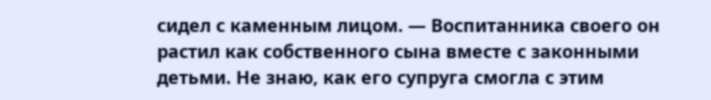сидел с каменным лицом. — Воспитанника своего он растил как собственного сына вместе с законными детьми. Не знаю, как его супруга смогла с этим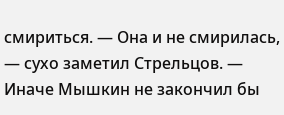смириться. — Она и не смирилась, — сухо заметил Стрельцов. — Иначе Мышкин не закончил бы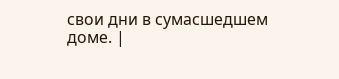свои дни в сумасшедшем доме. |